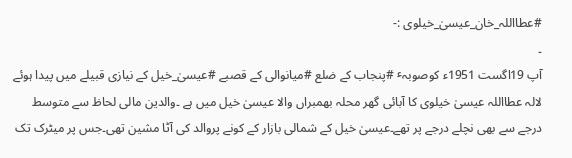#عطااللہ_خان_عیسیٰ_خیلوی :-
۔
آپ 19اگست 1951ء کوصوبہٴ #پنجاب کے ضلع #میانوالی کے قصبے #عیسیٰ_خیل کے نیازی قبیلے میں پیدا ہوئے
لالہ عطااللہ عیسیٰ خیلوی کا آبائی گھر محلہ بھمبراں والا عیسیٰ خیل میں ہے ۔والدین مالی لحاظ سے متوسط درجے سے بھی نچلے درجے پر تھے۔عیسیٰ خیل کے شمالی بازار کے کونے پروالد کی آٹا مشین تھی۔جس پر میٹرک تک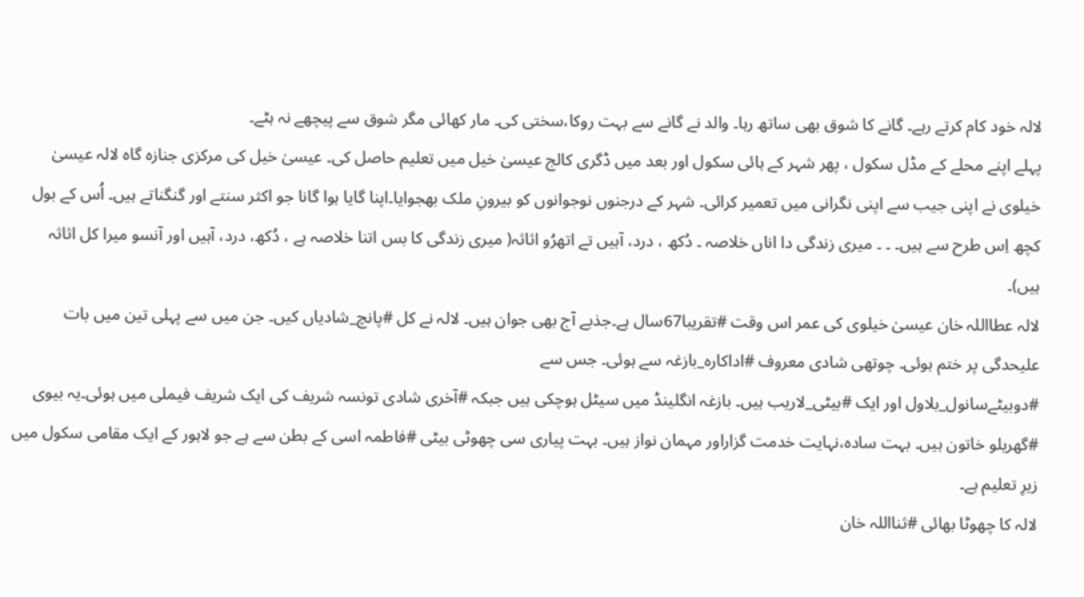لالہ خود کام کرتے رہے۔ گانے کا شوق بھی ساتھ رہا۔ والد نے گانے سے بہت روکا،سختی کی۔ مار کھائی مگر شوق سے پیچھے نہ ہٹے۔
پہلے اپنے محلے کے مڈل سکول ، پھر شہر کے ہائی سکول اور بعد میں ڈگری کالج عیسیٰ خیل میں تعلیم حاصل کی۔ عیسیٰ خیل کی مرکزی جنازہ گاہ لالہ عیسیٰ خیلوی نے اپنی جیب سے اپنی نگرانی میں تعمیر کرائی۔ شہر کے درجنوں نوجوانوں کو بیرونِ ملک بھجوایا۔اپنا گایا ہوا گانا جو اکثر سنتے اور گنگناتے ہیں۔ اُس کے بول کچھ اِس طرح سے ہیں۔ ۔ ۔ میری زندگی دا اناں خلاصہ ۔ دُکھ ، درد، آہیں تے اتھرُو اثاثہ( میری زندگی کا بس اتنا خلاصہ ہے ، دُکھ، درد، آہیں اور آنسو میرا کل اثاثہ ہیں)۔
لالہ عطااللہ خان عیسیٰ خیلوی کی عمر اس وقت #تقریبا67سال ہے۔جذبے آج بھی جوان ہیں۔ لالہ نے کل #پانچ_شادیاں کیں۔ جن میں سے پہلی تین میں بات علیحدگی پر ختم ہوئی۔ چوتھی شادی معروف #اداکارہ_بازغہ سے ہوئی۔ جس سے
#دوبیٹےسانول_بلاول اور ایک #بیٹی_لاریب ہیں۔ بازغہ انگلینڈ میں سیٹل ہوچکی ہیں جبکہ #آخری شادی تونسہ شریف کی ایک شریف فیملی میں ہوئی۔یہ بیوی #گھریلو خاتون ہیں۔ بہت سادہ،نہایت خدمت گزاراور مہمان نواز ہیں۔ بہت پیاری سی چھوٹی بیٹی #فاطمہ اسی کے بطن سے ہے جو لاہور کے ایک مقامی سکول میں زیرِ تعلیم ہے۔
لالہ کا چھوٹا بھائی #ثنااللہ خان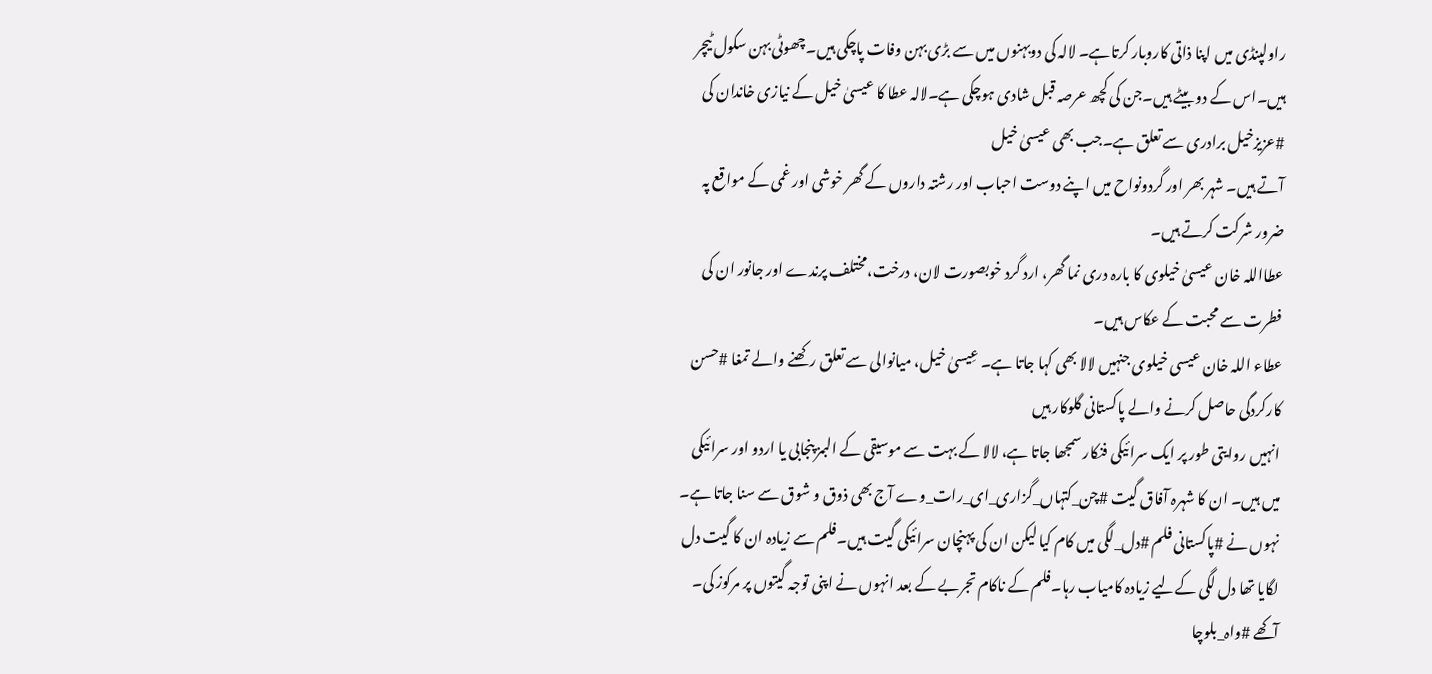راولپنڈی میں اپنا ذاتی کاروبار کرتاہے۔ لالہ کی دوبہنوں میں سے بڑی بہن وفات پاچکی ہیں۔چھوٹی بہن سکول ٹیچر ہیں۔اس کے دو بیٹے ہیں۔جن کی کچھ عرصہ قبل شادی ہوچکی ہے۔لالہ عطا کا عیسیٰ خیل کے نیازی خاندان کی #عزیزخیل برادری سے تعلق ہے۔جب بھی عیسیٰ خیل
آتے ہیں۔ شہر بھر اور گردونواح میں اپنے دوست احباب اور رشتہ داروں کے گھر خوشی اور غمی کے مواقع پہ ضرور شرکت کرتے ہیں۔
عطااللہ خان عیسیٰ خیلوی کا بارہ دری نما گھر، ارد گرد خوبصورت لان، درخت،مختلف پرندے اور جانور ان کی فطرت سے محبت کے عکاس ہیں۔
عطاء اللہ خان عیسی خیلوی جنہیں لالا بھی کہا جاتا ہے۔ عِيسىٰ خيل، میانوالی سے تعلق رکھنے والے تمغا #حسن کارکردگی حاصل کرنے والے پاکستانی گلوکار ہیں
انہیں روایتی طور پر ایک سرائیکی فنکار سمجھا جاتا ہے، لالا کے بہت سے موسیقی کے البمز پنجابی یا اردو اور سرائیکی میں ہیں۔ ان کا شہرہ آفاق گیت #چن_کتہاں_گزاری_ای_رات_وے آج بھی ذوق و شوق سے سنا جاتا ہے۔
نہوں نے #پاکستانی فلم #دل_لگی میں کام کیا لیکن ان کی پہنچان سرائیکی گیت ہیں۔فلم سے زیادہ ان کا گیت دل لگایا تھا دل لگی کےلیے زیادہ کامیاب رہا۔فلم کے ناکام تجربے کے بعد انہوں نے اپنی توجہ گیتوں پر مرکوز کی۔
آکھے #واہ_بلوچا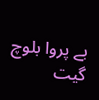بے پروا بلوچ گیت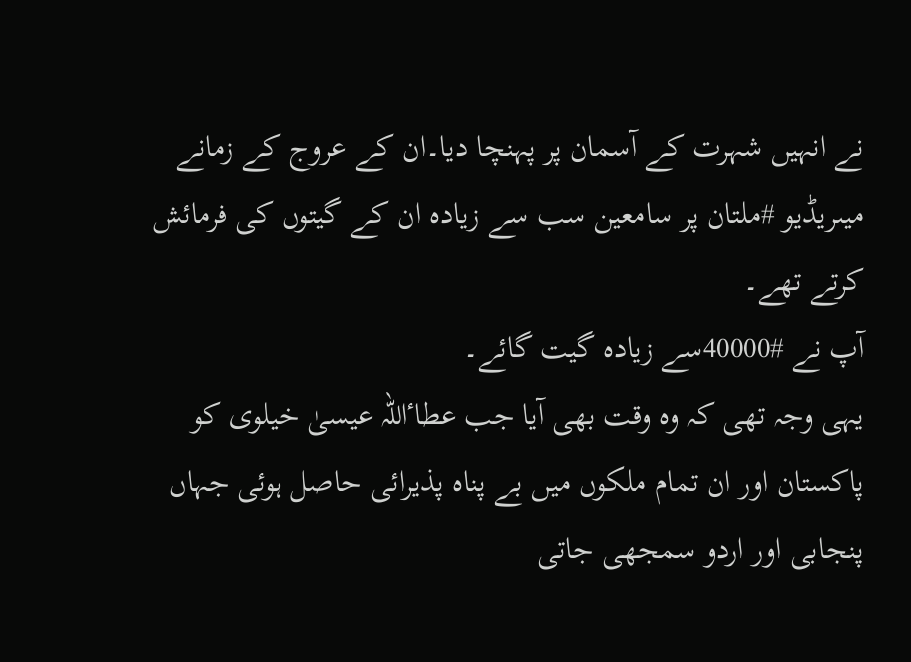نے انہیں شہرت کے آسمان پر پہنچا دیا۔ان کے عروج کے زمانے میںریڈیو #ملتان پر سامعین سب سے زیادہ ان کے گیتوں کی فرمائش کرتے تھے۔
آپ نے #40000سے زیادہ گیت گائے۔
یہی وجہ تھی کہ وہ وقت بھی آیا جب عطاٴاللہ عیسیٰ خیلوی کو پاکستان اور ان تمام ملکوں میں بے پناہ پذیرائی حاصل ہوئی جہاں پنجابی اور اردو سمجھی جاتی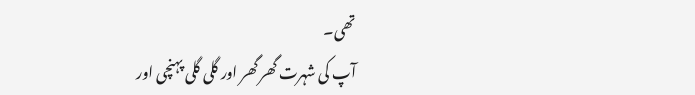تھی۔
آپ کی شہرت گھر گھر اور گلی گلی پہنچی اور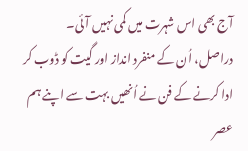آج بھی اس شہرت میں کمی نہیں آئی۔
دراصل، اُن کے منفرد انداز اور گیت کو ڈوب کر ادا کرنے کے فن نے اُنھیں بہت سے اپنے ہم عصر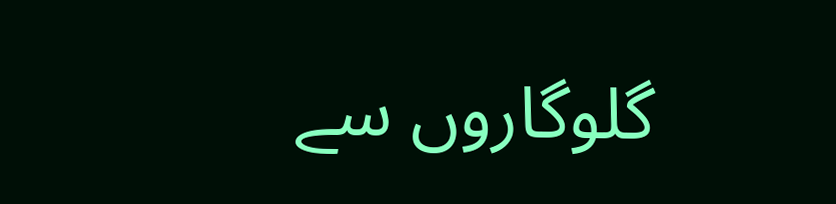گلوگاروں سے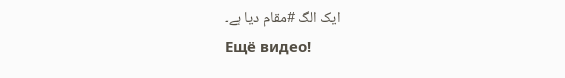ایک الگ #مقام دیا ہے۔
Ещё видео!